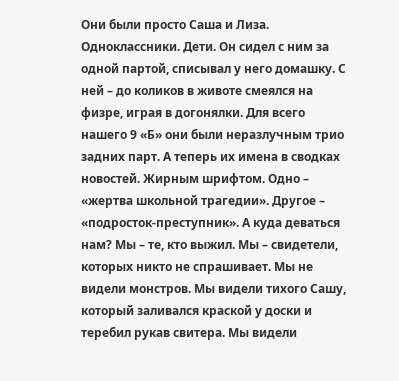Они были просто Саша и Лиза. Одноклассники. Дети. Он сидел с ним за одной партой, списывал у него домашку. С ней – до коликов в животе смеялся на физре, играя в догонялки. Для всего нашего 9 «Б» они были неразлучным трио задних парт. А теперь их имена в сводках новостей. Жирным шрифтом. Одно – «жертва школьной трагедии». Другое – «подросток-преступник». А куда деваться нам? Мы – те, кто выжил. Мы – свидетели, которых никто не спрашивает. Мы не видели монстров. Мы видели тихого Сашу, который заливался краской у доски и теребил рукав свитера. Мы видели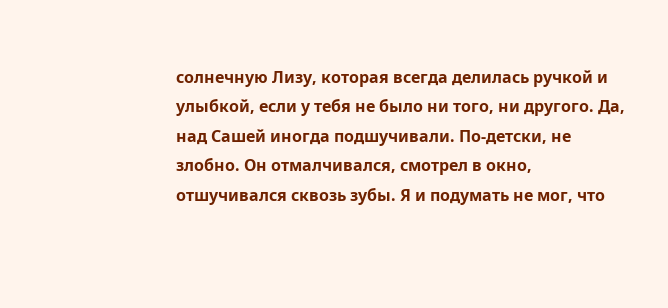солнечную Лизу, которая всегда делилась ручкой и улыбкой, если у тебя не было ни того, ни другого. Да, над Сашей иногда подшучивали. По-детски, не злобно. Он отмалчивался, смотрел в окно, отшучивался сквозь зубы. Я и подумать не мог, что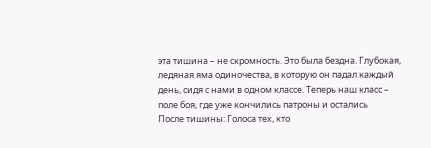эта тишина – не скромность. Это была бездна. Глубокая, ледяная яма одиночества, в которую он падал каждый день, сидя с нами в одном классе. Теперь наш класс – поле боя, где уже кончились патроны и остались
После тишины: Голоса тех, кто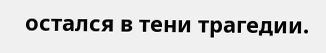остался в тени трагедии.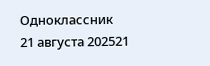Одноклассник
21 августа 202521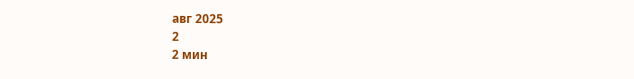авг 2025
2
2 мин